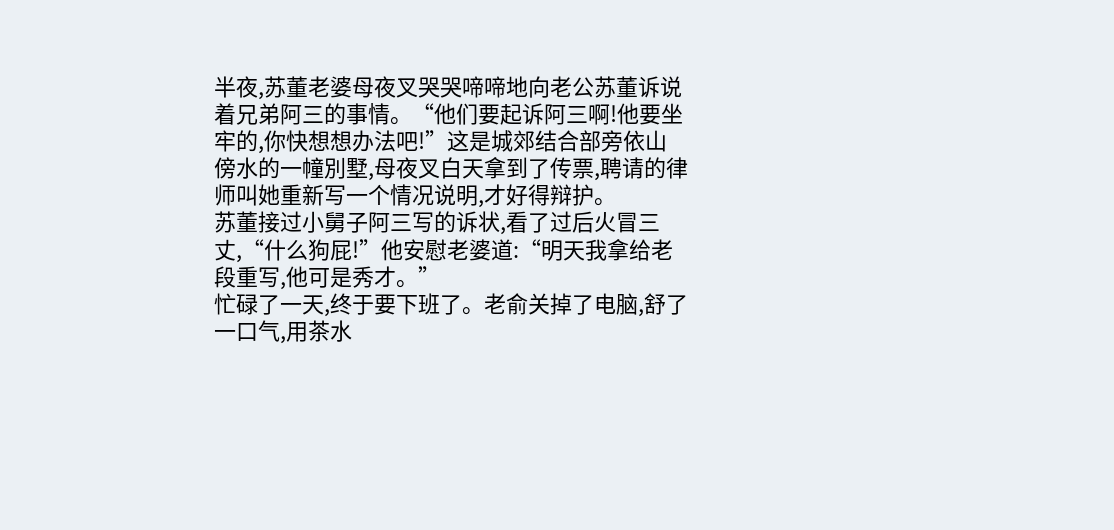半夜,苏董老婆母夜叉哭哭啼啼地向老公苏董诉说着兄弟阿三的事情。“他们要起诉阿三啊!他要坐牢的,你快想想办法吧!”这是城郊结合部旁依山傍水的一幢別墅,母夜叉白天拿到了传票,聘请的律师叫她重新写一个情况说明,才好得辩护。
苏董接过小舅子阿三写的诉状,看了过后火冒三丈,“什么狗屁!”他安慰老婆道:“明天我拿给老段重写,他可是秀才。”
忙碌了一天,终于要下班了。老俞关掉了电脑,舒了一口气,用茶水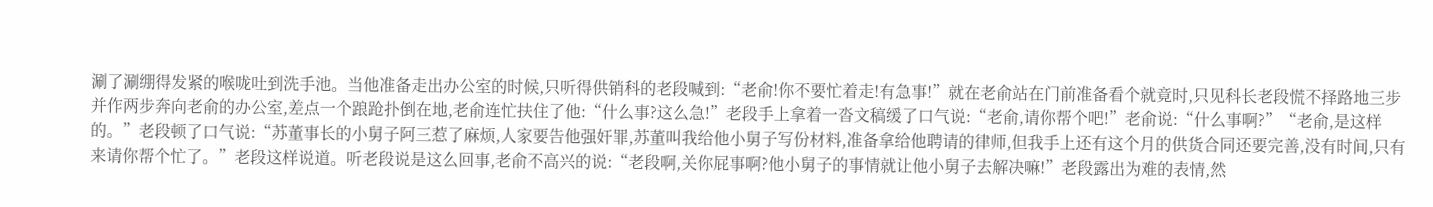涮了涮绷得发紧的喉咙吐到洗手池。当他准备走出办公室的时候,只听得供销科的老段喊到:“老俞!你不要忙着走!有急事!”就在老俞站在门前准备看个就竟时,只见科长老段慌不择路地三步并作两步奔向老俞的办公室,差点一个踉跄扑倒在地,老俞连忙扶住了他:“什么事?这么急!”老段手上拿着一沓文稿缓了口气说:“老俞,请你帮个吧!”老俞说:“什么事啊?”“老俞,是这样的。”老段顿了口气说:“苏董事长的小舅子阿三惹了麻烦,人家要告他强奸罪,苏董叫我给他小舅子写份材料,准备拿给他聘请的律师,但我手上还有这个月的供货合同还要完善,没有时间,只有来请你帮个忙了。”老段这样说道。听老段说是这么回事,老俞不高兴的说:“老段啊,关你屁事啊?他小舅子的事情就让他小舅子去解决嘛!”老段露出为难的表情,然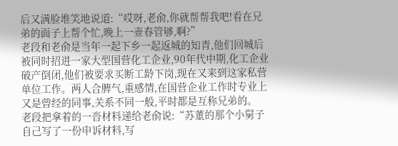后又满脸堆笑地说道:“哎呀,老俞,你就帮帮我吧!看在兄弟的面子上帮个忙,晚上一壶春管够,啊?”
老段和老俞是当年一起下乡一起返城的知青,他们回城后被同时招进一家大型国营化工企业,90年代中期,化工企业破产倒闭,他们被要求买断工龄下岗,现在又来到这家私营单位工作。两人合脾气,重感情,在国营企业工作时专业上又是曾经的同事,关系不同一般,平时都是互称兄弟的。
老段把拿着的一沓材料递给老俞说:“苏董的那个小舅子自己写了一份申诉材料,写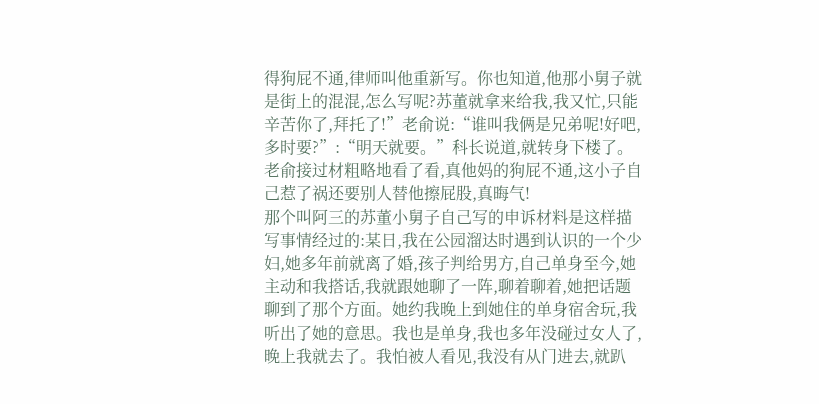得狗屁不通,律师叫他重新写。你也知道,他那小舅子就是街上的混混,怎么写呢?苏董就拿来给我,我又忙,只能辛苦你了,拜托了!”老俞说:“谁叫我俩是兄弟呢!好吧,多时要?”:“明天就要。”科长说道,就转身下楼了。
老俞接过材粗略地看了看,真他妈的狗屁不通,这小子自己惹了祸还要别人替他擦屁股,真晦气!
那个叫阿三的苏董小舅子自己写的申诉材料是这样描写事情经过的:某日,我在公园溜达时遇到认识的一个少妇,她多年前就离了婚,孩子判给男方,自己单身至今,她主动和我搭话,我就跟她聊了一阵,聊着聊着,她把话题聊到了那个方面。她约我晚上到她住的单身宿舍玩,我听出了她的意思。我也是单身,我也多年没碰过女人了,晚上我就去了。我怕被人看见,我没有从门进去,就趴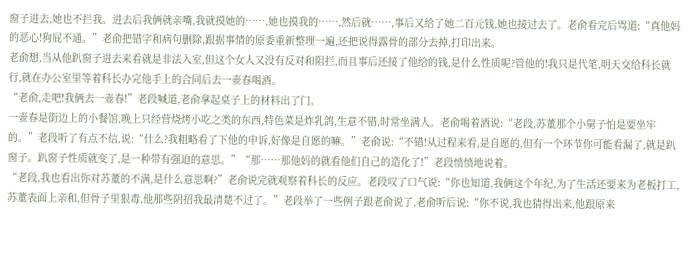窗子进去,她也不拦我。进去后我俩就亲嘴,我就摸她的……,她也摸我的……,然后就……,事后又给了她二百元钱,她也接过去了。老俞看完后骂道:“真他妈的恶心!狗屁不通。”老俞把错字和病句删除,跟据事情的原委重新整理一遍,还把说得露骨的部分去掉,打印出来。
老俞想,当从他趴窗子进去来看就是非法入室,但这个女人又没有反对和阻拦,而且事后还接了他给的钱,是什么性质呢?管他的!我只是代笔,明天交给科长就行,就在办公室里等着科长办完他手上的合同后去一壶春喝酒。
“老俞,走吧!我俩去一壶春!”老段喊道,老俞拿起桌子上的材料出了门。
一壶春是街边上的小餐馆,晚上只经营烧烤小吃之类的东西,特色菜是炸乳鸽,生意不错,时常坐满人。老俞喝着酒说:“老段,苏董那个小舅子怕是要坐牢的。”老段听了有点不信,说:“什么?我粗略看了下他的申诉,好像是自愿的嘛。”老俞说:“不错!从过程来看,是自愿的,但有一个环节你可能看漏了,就是趴窗子。趴窗子性质就变了,是一种带有强迫的意思。”“那……那他妈的就看他们自己的造化了!”老段愤愤地说着。
“老段,我也看出你对苏董的不满,是什么意思啊?”老俞说完就观察着科长的反应。老段叹了口气说:“你也知道,我俩这个年纪,为了生活还要来为老板打工,苏董表面上亲和,但骨子里狠毒,他那些阴招我最清楚不过了。”老段举了一些例子跟老俞说了,老俞听后说:“你不说,我也猜得出来,他跟原来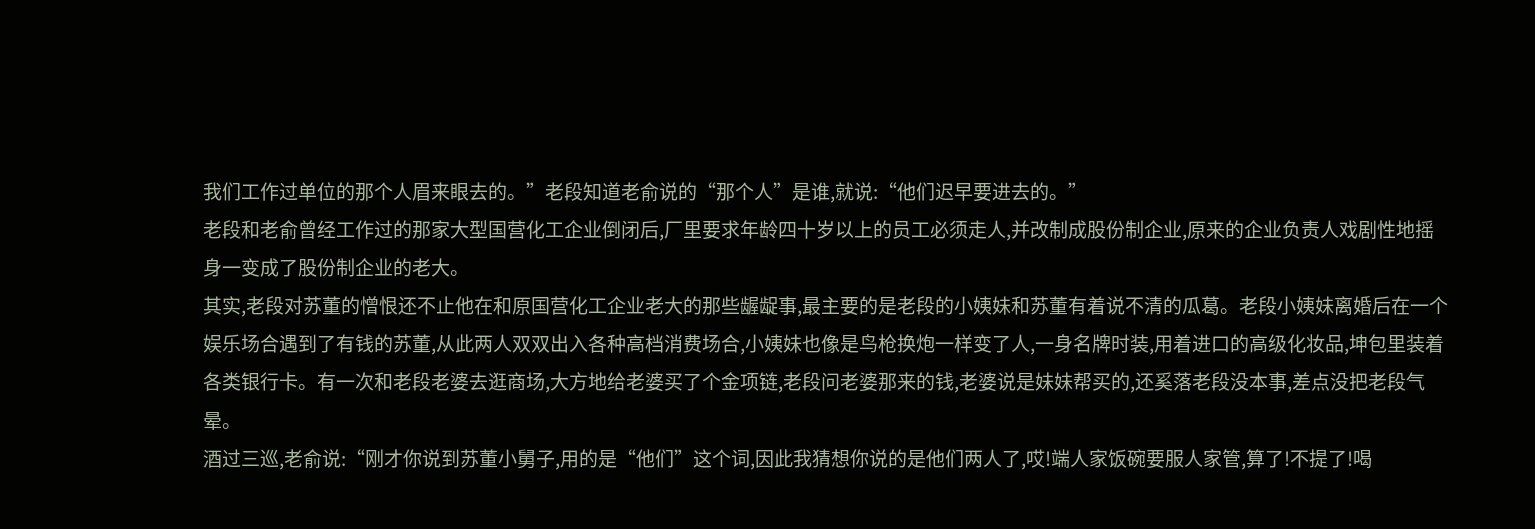我们工作过单位的那个人眉来眼去的。”老段知道老俞说的“那个人”是谁,就说:“他们迟早要进去的。”
老段和老俞曾经工作过的那家大型国营化工企业倒闭后,厂里要求年龄四十岁以上的员工必须走人,并改制成股份制企业,原来的企业负责人戏剧性地摇身一变成了股份制企业的老大。
其实,老段对苏董的憎恨还不止他在和原国营化工企业老大的那些龌龊事,最主要的是老段的小姨妹和苏董有着说不清的瓜葛。老段小姨妹离婚后在一个娱乐场合遇到了有钱的苏董,从此两人双双出入各种高档消费场合,小姨妹也像是鸟枪换炮一样变了人,一身名牌时装,用着进口的高级化妆品,坤包里装着各类银行卡。有一次和老段老婆去逛商场,大方地给老婆买了个金项链,老段问老婆那来的钱,老婆说是妹妹帮买的,还奚落老段没本事,差点没把老段气晕。
酒过三巡,老俞说:“刚才你说到苏董小舅子,用的是“他们”这个词,因此我猜想你说的是他们两人了,哎!端人家饭碗要服人家管,算了!不提了!喝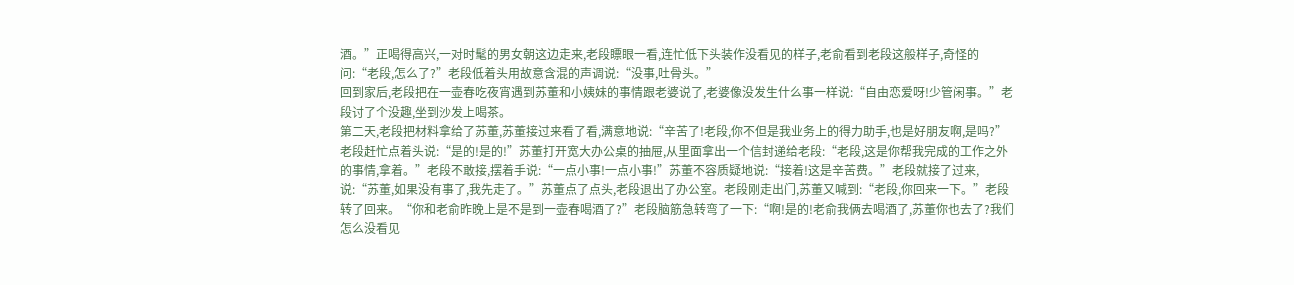酒。”正喝得高兴,一对时髦的男女朝这边走来,老段瞟眼一看,连忙低下头装作没看见的样子,老俞看到老段这般样子,奇怪的问:“老段,怎么了?”老段低着头用故意含混的声调说:“没事,吐骨头。”
回到家后,老段把在一壶春吃夜宵遇到苏董和小姨妹的事情跟老婆说了,老婆像没发生什么事一样说:“自由恋爱呀!少管闲事。”老段讨了个没趣,坐到沙发上喝茶。
第二天,老段把材料拿给了苏董,苏董接过来看了看,满意地说:“辛苦了!老段,你不但是我业务上的得力助手,也是好朋友啊,是吗?”老段赶忙点着头说:“是的!是的!”苏董打开宽大办公桌的抽屉,从里面拿出一个信封递给老段:“老段,这是你帮我完成的工作之外的事情,拿着。”老段不敢接,摆着手说:“一点小事!一点小事!”苏董不容质疑地说:“接着!这是辛苦费。”老段就接了过来,说:“苏董,如果没有事了,我先走了。”苏董点了点头,老段退出了办公室。老段刚走出门,苏董又喊到:“老段,你回来一下。”老段转了回来。“你和老俞昨晚上是不是到一壶春喝酒了?”老段脑筋急转弯了一下:“啊!是的!老俞我俩去喝酒了,苏董你也去了?我们怎么没看见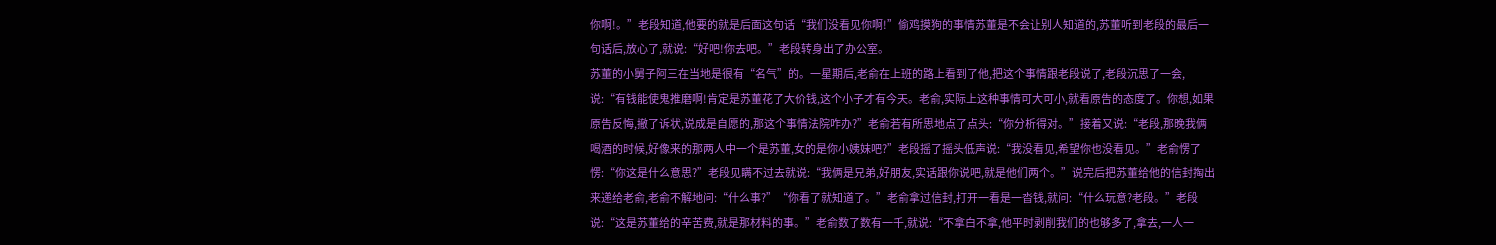你啊!。”老段知道,他要的就是后面这句话“我们没看见你啊!”偷鸡摸狗的事情苏董是不会让别人知道的,苏董听到老段的最后一句话后,放心了,就说:“好吧!你去吧。”老段转身出了办公室。
苏董的小舅子阿三在当地是很有“名气”的。一星期后,老俞在上班的路上看到了他,把这个事情跟老段说了,老段沉思了一会,说:“有钱能使鬼推磨啊!肯定是苏董花了大价钱,这个小子才有今天。老俞,实际上这种事情可大可小,就看原告的态度了。你想,如果原告反悔,撤了诉状,说成是自愿的,那这个事情法院咋办?”老俞若有所思地点了点头:“你分析得对。”接着又说:“老段,那晚我俩喝酒的时候,好像来的那两人中一个是苏董,女的是你小姨妹吧?”老段摇了摇头低声说:“我没看见,希望你也没看见。”老俞愣了愣:“你这是什么意思?”老段见瞒不过去就说:“我俩是兄弟,好朋友,实话跟你说吧,就是他们两个。”说完后把苏董给他的信封掏出来递给老俞,老俞不解地问:“什么事?”“你看了就知道了。”老俞拿过信封,打开一看是一沓钱,就问:“什么玩意?老段。”老段说:“这是苏董给的辛苦费,就是那材料的事。”老俞数了数有一千,就说:“不拿白不拿,他平时剥削我们的也够多了,拿去,一人一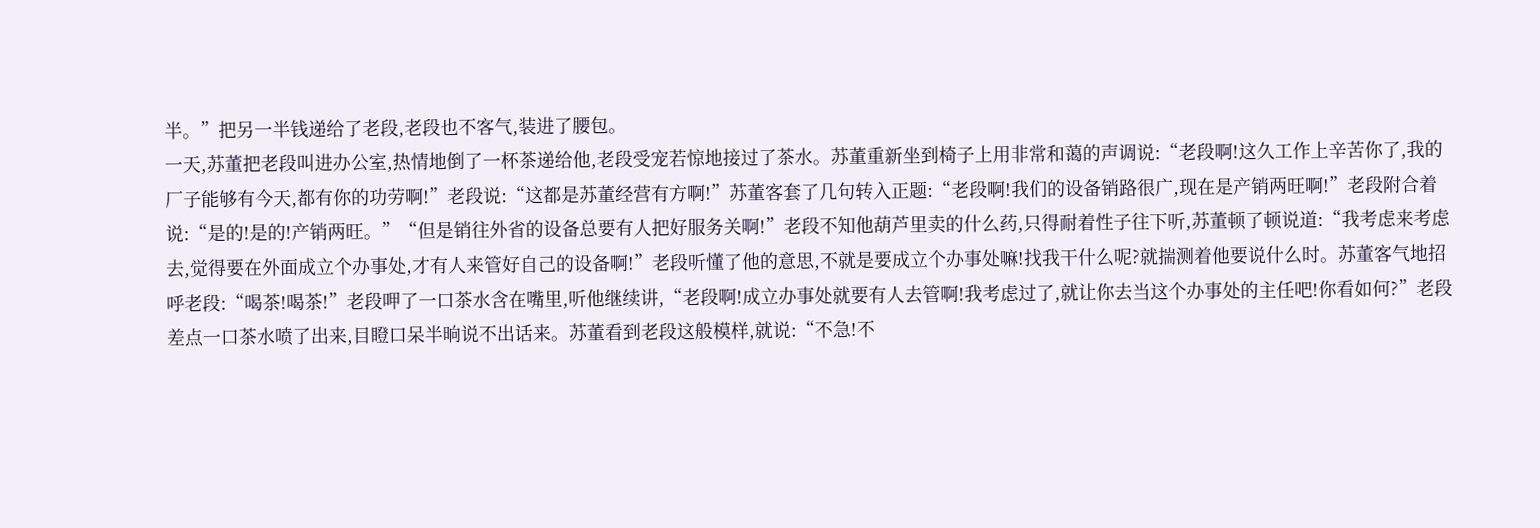半。”把另一半钱递给了老段,老段也不客气,装进了腰包。
一天,苏董把老段叫进办公室,热情地倒了一杯茶递给他,老段受宠若惊地接过了茶水。苏董重新坐到椅子上用非常和蔼的声调说:“老段啊!这久工作上辛苦你了,我的厂子能够有今天,都有你的功劳啊!”老段说:“这都是苏董经营有方啊!”苏董客套了几句转入正题:“老段啊!我们的设备销路很广,现在是产销两旺啊!”老段附合着说:“是的!是的!产销两旺。”“但是销往外省的设备总要有人把好服务关啊!”老段不知他葫芦里卖的什么药,只得耐着性子往下听,苏董顿了顿说道:“我考虑来考虑去,觉得要在外面成立个办事处,才有人来管好自己的设备啊!”老段听懂了他的意思,不就是要成立个办事处嘛!找我干什么呢?就揣测着他要说什么时。苏董客气地招呼老段:“喝茶!喝茶!”老段呷了一口茶水含在嘴里,听他继续讲,“老段啊!成立办事处就要有人去管啊!我考虑过了,就让你去当这个办事处的主任吧!你看如何?”老段差点一口茶水喷了出来,目瞪口呆半晌说不出话来。苏董看到老段这般模样,就说:“不急!不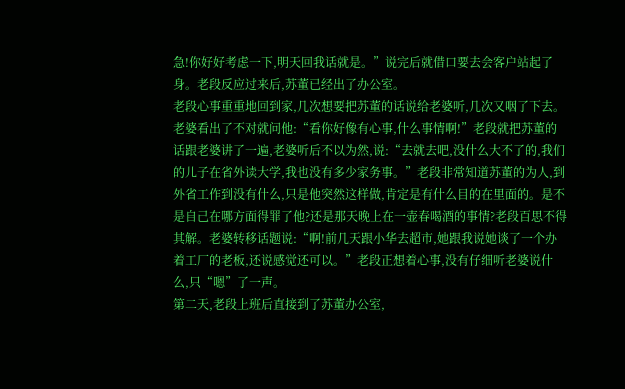急!你好好考虑一下,明天回我话就是。”说完后就借口要去会客户站起了身。老段反应过来后,苏董已经出了办公室。
老段心事重重地回到家,几次想要把苏董的话说给老婆听,几次又咽了下去。老婆看出了不对就问他:“看你好像有心事,什么事情啊!”老段就把苏董的话跟老婆讲了一遍,老婆听后不以为然,说:“去就去吧,没什么大不了的,我们的儿子在省外读大学,我也没有多少家务事。”老段非常知道苏董的为人,到外省工作到没有什么,只是他突然这样做,肯定是有什么目的在里面的。是不是自己在哪方面得罪了他?还是那天晚上在一壶春喝酒的事情?老段百思不得其解。老婆转移话题说:“啊!前几天跟小华去超市,她跟我说她谈了一个办着工厂的老板,还说感觉还可以。”老段正想着心事,没有仔细听老婆说什么,只“嗯”了一声。
第二天,老段上班后直接到了苏董办公室,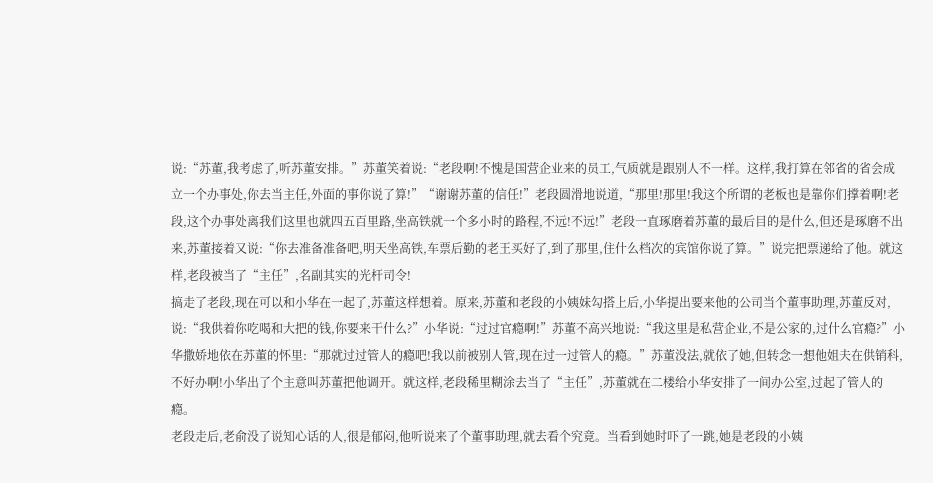说:“苏董,我考虑了,听苏董安排。”苏董笑着说:“老段啊!不愧是国营企业来的员工,气质就是跟别人不一样。这样,我打算在邻省的省会成立一个办事处,你去当主任,外面的事你说了算!”“谢谢苏董的信任!”老段圆滑地说道,“那里!那里!我这个所谓的老板也是靠你们撑着啊!老段,这个办事处离我们这里也就四五百里路,坐高铁就一个多小时的路程,不远!不远!”老段一直琢磨着苏董的最后目的是什么,但还是琢磨不出来,苏董接着又说:“你去准备准备吧,明天坐高铁,车票后勤的老王买好了,到了那里,住什么档次的宾馆你说了算。”说完把票递给了他。就这样,老段被当了“主任”,名副其实的光杆司令!
搞走了老段,现在可以和小华在一起了,苏董这样想着。原来,苏董和老段的小姨妹勾搭上后,小华提出要来他的公司当个董事助理,苏董反对,说:“我供着你吃喝和大把的钱,你要来干什么?”小华说:“过过官瘾啊!”苏董不高兴地说:“我这里是私营企业,不是公家的,过什么官瘾?”小华撒娇地依在苏董的怀里:“那就过过管人的瘾吧!我以前被别人管,现在过一过管人的瘾。”苏董没法,就依了她,但转念一想他姐夫在供销科,不好办啊!小华出了个主意叫苏董把他调开。就这样,老段稀里糊涂去当了“主任”,苏董就在二楼给小华安排了一间办公室,过起了管人的瘾。
老段走后,老俞没了说知心话的人,很是郁闷,他听说来了个董事助理,就去看个究竟。当看到她时吓了一跳,她是老段的小姨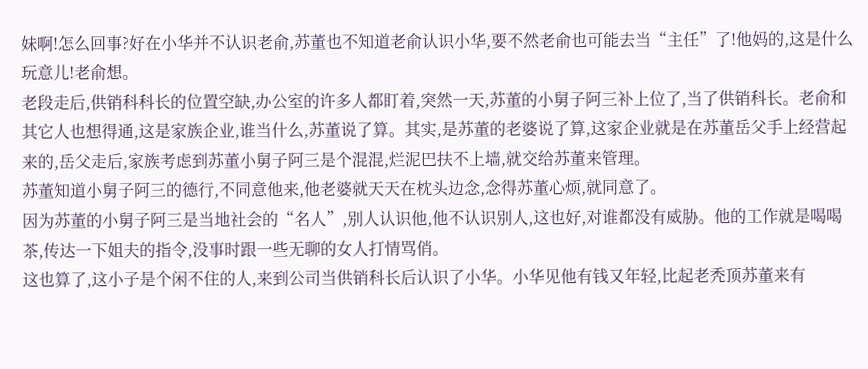妹啊!怎么回事?好在小华并不认识老俞,苏董也不知道老俞认识小华,要不然老俞也可能去当“主任”了!他妈的,这是什么玩意儿!老俞想。
老段走后,供销科科长的位置空缺,办公室的许多人都盯着,突然一天,苏董的小舅子阿三补上位了,当了供销科长。老俞和其它人也想得通,这是家族企业,谁当什么,苏董说了算。其实,是苏董的老婆说了算,这家企业就是在苏董岳父手上经营起来的,岳父走后,家族考虑到苏董小舅子阿三是个混混,烂泥巴扶不上墙,就交给苏董来管理。
苏董知道小舅子阿三的德行,不同意他来,他老婆就天天在枕头边念,念得苏董心烦,就同意了。
因为苏董的小舅子阿三是当地社会的“名人”,别人认识他,他不认识别人,这也好,对谁都没有威胁。他的工作就是喝喝茶,传达一下姐夫的指令,没事时跟一些无聊的女人打情骂俏。
这也算了,这小子是个闲不住的人,来到公司当供销科长后认识了小华。小华见他有钱又年轻,比起老秃顶苏董来有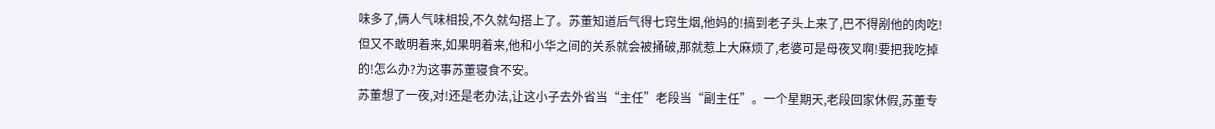味多了,俩人气味相投,不久就勾搭上了。苏董知道后气得七窍生烟,他妈的!搞到老子头上来了,巴不得剐他的肉吃!但又不敢明着来,如果明着来,他和小华之间的关系就会被捅破,那就惹上大麻烦了,老婆可是母夜叉啊!要把我吃掉的!怎么办?为这事苏董寝食不安。
苏董想了一夜,对!还是老办法,让这小子去外省当“主任”老段当“副主任”。一个星期天,老段回家休假,苏董专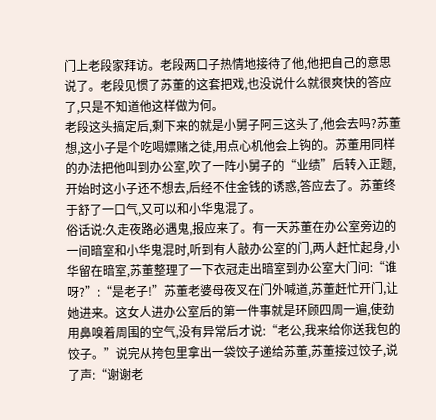门上老段家拜访。老段两口子热情地接待了他,他把自己的意思说了。老段见惯了苏董的这套把戏,也没说什么就很爽快的答应了,只是不知道他这样做为何。
老段这头搞定后,剩下来的就是小舅子阿三这头了,他会去吗?苏董想,这小子是个吃喝嫖赌之徒,用点心机他会上钩的。苏董用同样的办法把他叫到办公室,吹了一阵小舅子的“业绩”后转入正题,开始时这小子还不想去,后经不住金钱的诱惑,答应去了。苏董终于舒了一口气,又可以和小华鬼混了。
俗话说:久走夜路必遇鬼,报应来了。有一天苏董在办公室旁边的一间暗室和小华鬼混时,听到有人敲办公室的门,两人赶忙起身,小华留在暗室,苏董整理了一下衣冠走出暗室到办公室大门问:“谁呀?”:“是老子!”苏董老婆母夜叉在门外喊道,苏董赶忙开门,让她进来。这女人进办公室后的第一件事就是环顾四周一遍,使劲用鼻嗅着周围的空气,没有异常后才说:“老公,我来给你送我包的饺子。”说完从挎包里拿出一袋饺子递给苏董,苏董接过饺子,说了声:“谢谢老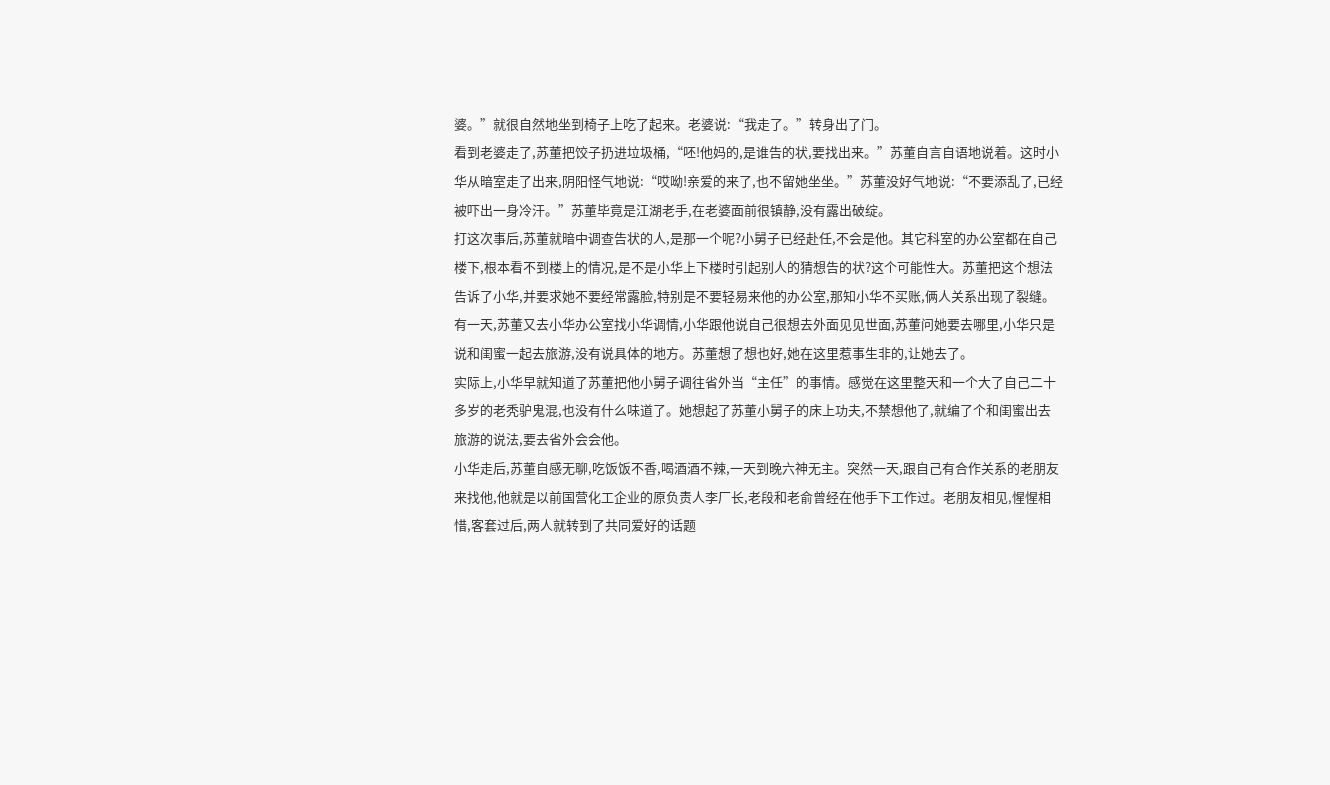婆。”就很自然地坐到椅子上吃了起来。老婆说:“我走了。”转身出了门。
看到老婆走了,苏董把饺子扔进垃圾桶,“呸!他妈的,是谁告的状,要找出来。”苏董自言自语地说着。这时小华从暗室走了出来,阴阳怪气地说:“哎呦!亲爱的来了,也不留她坐坐。”苏董没好气地说:“不要添乱了,已经被吓出一身冷汗。”苏董毕竟是江湖老手,在老婆面前很镇静,没有露出破绽。
打这次事后,苏董就暗中调查告状的人,是那一个呢?小舅子已经赴任,不会是他。其它科室的办公室都在自己楼下,根本看不到楼上的情况,是不是小华上下楼时引起别人的猜想告的状?这个可能性大。苏董把这个想法告诉了小华,并要求她不要经常露脸,特别是不要轻易来他的办公室,那知小华不买账,俩人关系出现了裂缝。
有一天,苏董又去小华办公室找小华调情,小华跟他说自己很想去外面见见世面,苏董问她要去哪里,小华只是说和闺蜜一起去旅游,没有说具体的地方。苏董想了想也好,她在这里惹事生非的,让她去了。
实际上,小华早就知道了苏董把他小舅子调往省外当“主任”的事情。感觉在这里整天和一个大了自己二十多岁的老秃驴鬼混,也没有什么味道了。她想起了苏董小舅子的床上功夫,不禁想他了,就编了个和闺蜜出去旅游的说法,要去省外会会他。
小华走后,苏董自感无聊,吃饭饭不香,喝酒酒不辣,一天到晚六神无主。突然一天,跟自己有合作关系的老朋友来找他,他就是以前国营化工企业的原负责人李厂长,老段和老俞曾经在他手下工作过。老朋友相见,惺惺相惜,客套过后,两人就转到了共同爱好的话题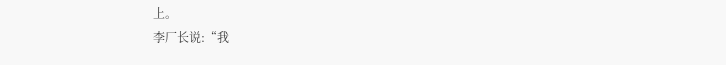上。
李厂长说:“我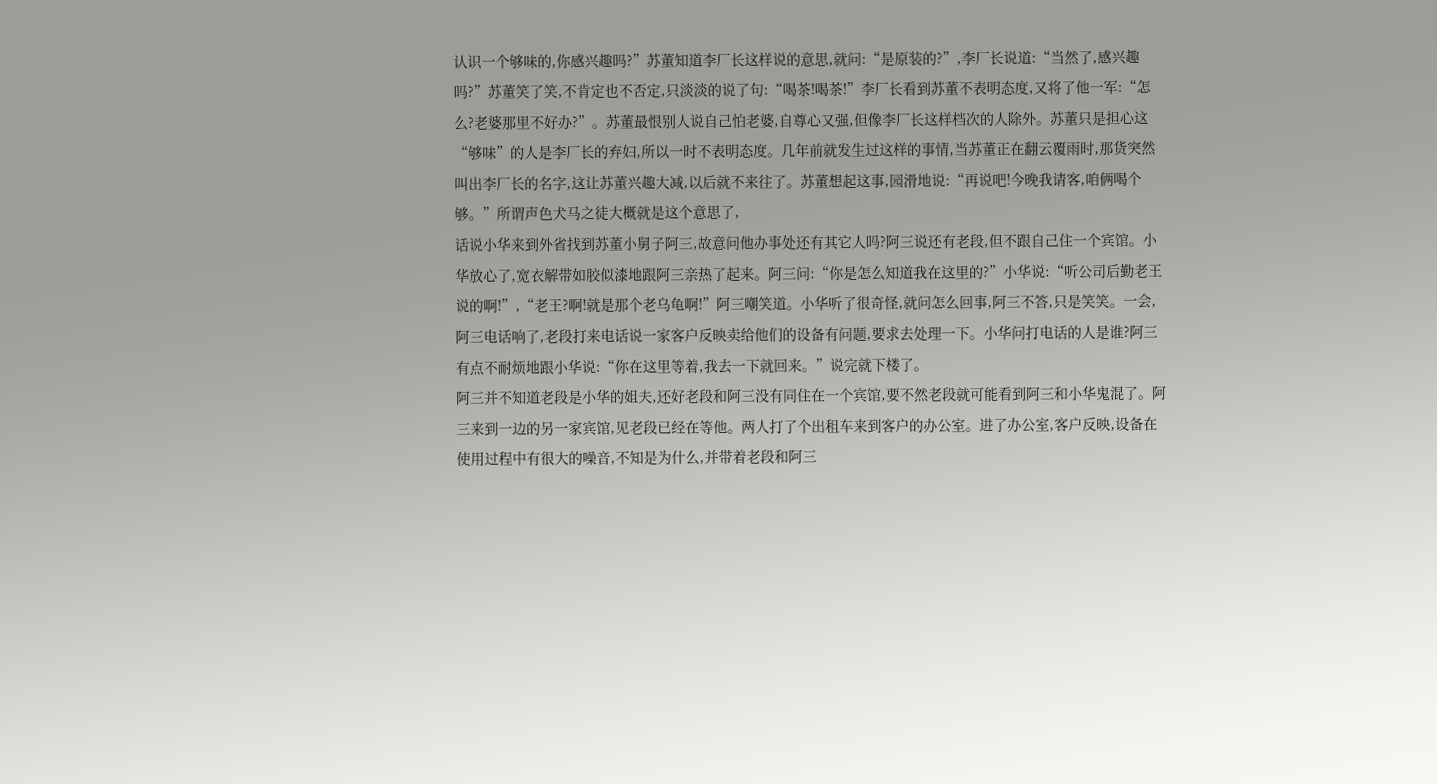认识一个够味的,你感兴趣吗?”苏董知道李厂长这样说的意思,就问:“是原装的?”,李厂长说道:“当然了,感兴趣吗?”苏董笑了笑,不肯定也不否定,只淡淡的说了句:“喝茶!喝茶!”李厂长看到苏董不表明态度,又将了他一军:“怎么?老婆那里不好办?”。苏董最恨别人说自己怕老婆,自尊心又强,但像李厂长这样档次的人除外。苏董只是担心这“够味”的人是李厂长的弃妇,所以一时不表明态度。几年前就发生过这样的事情,当苏董正在翻云覆雨时,那货突然叫出李厂长的名字,这让苏董兴趣大减,以后就不来往了。苏董想起这事,园滑地说:“再说吧!今晚我请客,咱俩喝个够。”所谓声色犬马之徒大概就是这个意思了,
话说小华来到外省找到苏董小舅子阿三,故意问他办事处还有其它人吗?阿三说还有老段,但不跟自己住一个宾馆。小华放心了,宽衣解带如胶似漆地跟阿三亲热了起来。阿三问:“你是怎么知道我在这里的?”小华说:“听公司后勤老王说的啊!”,“老王?啊!就是那个老乌龟啊!”阿三嘲笑道。小华听了很奇怪,就问怎么回事,阿三不答,只是笑笑。一会,阿三电话响了,老段打来电话说一家客户反映卖给他们的设备有问题,要求去处理一下。小华问打电话的人是谁?阿三有点不耐烦地跟小华说:“你在这里等着,我去一下就回来。”说完就下楼了。
阿三并不知道老段是小华的姐夫,还好老段和阿三没有同住在一个宾馆,要不然老段就可能看到阿三和小华鬼混了。阿三来到一边的另一家宾馆,见老段已经在等他。两人打了个出租车来到客户的办公室。进了办公室,客户反映,设备在使用过程中有很大的噪音,不知是为什么,并带着老段和阿三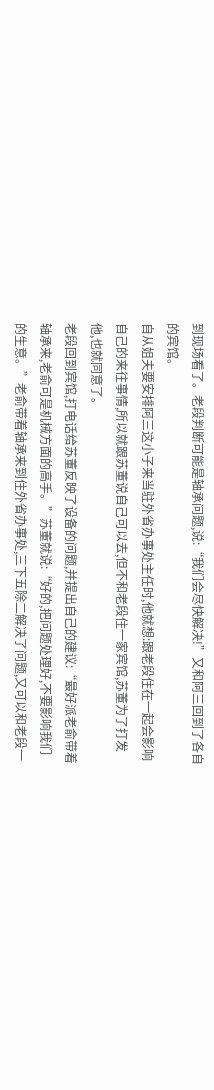到现场看了。老段判断可能是轴承问题,说:“我们会尽快解决!”又和阿三回到了各自的宾馆。
自从姐夫要安排阿三这小子来当驻外省办事处主任时,他就想:跟老段住在一起会影响自己的来往事情,所以就跟苏董说自己可以去,但不和老段住一家宾馆,苏董为了打发他,也就同意了。
老段回到宾馆,打电话给苏董反映了设备的问题,并提出自己的建议:“最好派老俞带着轴承来,老俞可是机械方面的高手。”苏董就说:“好的,把问题处理好,不要影响我们的生意。”老俞带着轴承来到住外省办事处,三下五除二解决了问题,又可以和老段一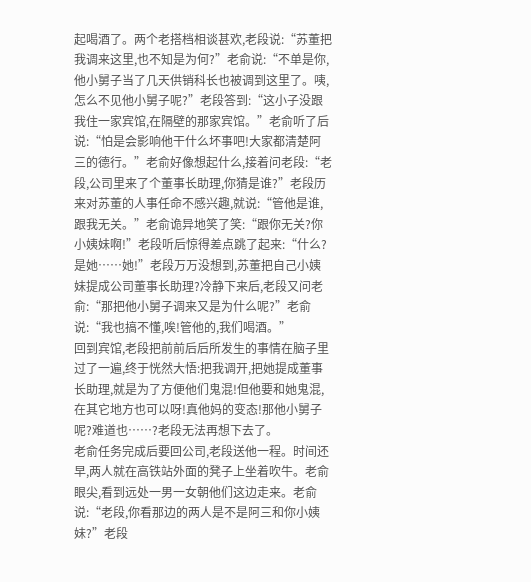起喝酒了。两个老搭档相谈甚欢,老段说:“苏董把我调来这里,也不知是为何?”老俞说:“不单是你,他小舅子当了几天供销科长也被调到这里了。咦,怎么不见他小舅子呢?”老段答到:“这小子没跟我住一家宾馆,在隔壁的那家宾馆。”老俞听了后说:“怕是会影响他干什么坏事吧!大家都清楚阿三的德行。”老俞好像想起什么,接着问老段:“老段,公司里来了个董事长助理,你猜是谁?”老段历来对苏董的人事任命不感兴趣,就说:“管他是谁,跟我无关。”老俞诡异地笑了笑:“跟你无关?你小姨妹啊!”老段听后惊得差点跳了起来:“什么?是她……她!”老段万万没想到,苏董把自己小姨妹提成公司董事长助理?冷静下来后,老段又问老俞:“那把他小舅子调来又是为什么呢?”老俞说:“我也搞不懂,唉!管他的,我们喝酒。”
回到宾馆,老段把前前后后所发生的事情在脑子里过了一遍,终于恍然大悟:把我调开,把她提成董事长助理,就是为了方便他们鬼混!但他要和她鬼混,在其它地方也可以呀!真他妈的变态!那他小舅子呢?难道也……?老段无法再想下去了。
老俞任务完成后要回公司,老段送他一程。时间还早,两人就在高铁站外面的凳子上坐着吹牛。老俞眼尖,看到远处一男一女朝他们这边走来。老俞说:“老段,你看那边的两人是不是阿三和你小姨妹?”老段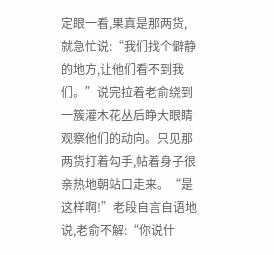定眼一看,果真是那两货,就急忙说:“我们找个僻静的地方,让他们看不到我们。”说完拉着老俞绕到一簇灌木花丛后睁大眼睛观察他们的动向。只见那两货打着勾手,帖着身子很亲热地朝站口走来。“是这样啊!”老段自言自语地说,老俞不解:“你说什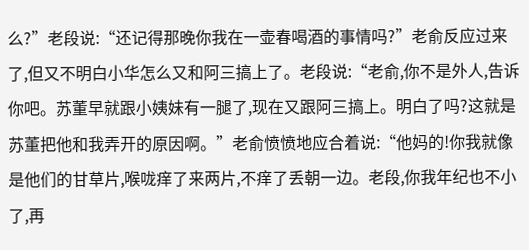么?”老段说:“还记得那晚你我在一壶春喝酒的事情吗?”老俞反应过来了,但又不明白小华怎么又和阿三搞上了。老段说:“老俞,你不是外人,告诉你吧。苏董早就跟小姨妹有一腿了,现在又跟阿三搞上。明白了吗?这就是苏董把他和我弄开的原因啊。”老俞愤愤地应合着说:“他妈的!你我就像是他们的甘草片,喉咙痒了来两片,不痒了丢朝一边。老段,你我年纪也不小了,再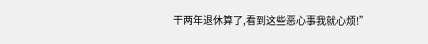干两年退休算了,看到这些恶心事我就心烦!”